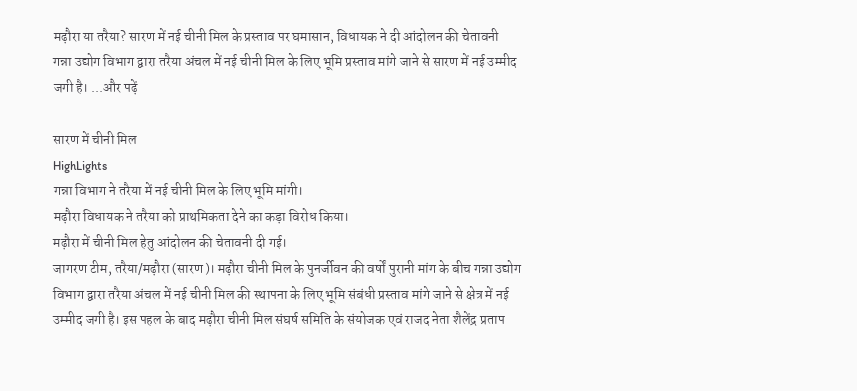मढ़ौरा या तरैया? सारण में नई चीनी मिल के प्रस्ताव पर घमासान, विधायक ने दी आंदोलन की चेतावनी
गन्ना उद्योग विभाग द्वारा तरैया अंचल में नई चीनी मिल के लिए भूमि प्रस्ताव मांगे जाने से सारण में नई उम्मीद जगी है। ...और पढ़ें

सारण में चीनी मिल
HighLights
गन्ना विभाग ने तरैया में नई चीनी मिल के लिए भूमि मांगी।
मढ़ौरा विधायक ने तरैया को प्राथमिकता देने का कड़ा विरोध किया।
मढ़ौरा में चीनी मिल हेतु आंदोलन की चेतावनी दी गई।
जागरण टीम, तरैया/मढ़ौरा (सारण)। मढ़ौरा चीनी मिल के पुनर्जीवन की वर्षों पुरानी मांग के बीच गन्ना उद्योग विभाग द्वारा तरैया अंचल में नई चीनी मिल की स्थापना के लिए भूमि संबंधी प्रस्ताव मांगे जाने से क्षेत्र में नई उम्मीद जगी है। इस पहल के बाद मढ़ौरा चीनी मिल संघर्ष समिति के संयोजक एवं राजद नेता शैलेंद्र प्रताप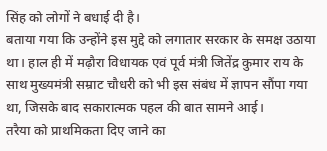सिंह को लोगों ने बधाई दी है।
बताया गया कि उन्होंने इस मुद्दे को लगातार सरकार के समक्ष उठाया था। हाल ही में मढ़ौरा विधायक एवं पूर्व मंत्री जितेंद्र कुमार राय के साथ मुख्यमंत्री सम्राट चौधरी को भी इस संबंध में ज्ञापन सौंपा गया था, जिसके बाद सकारात्मक पहल की बात सामने आई।
तरैया को प्राथमिकता दिए जाने का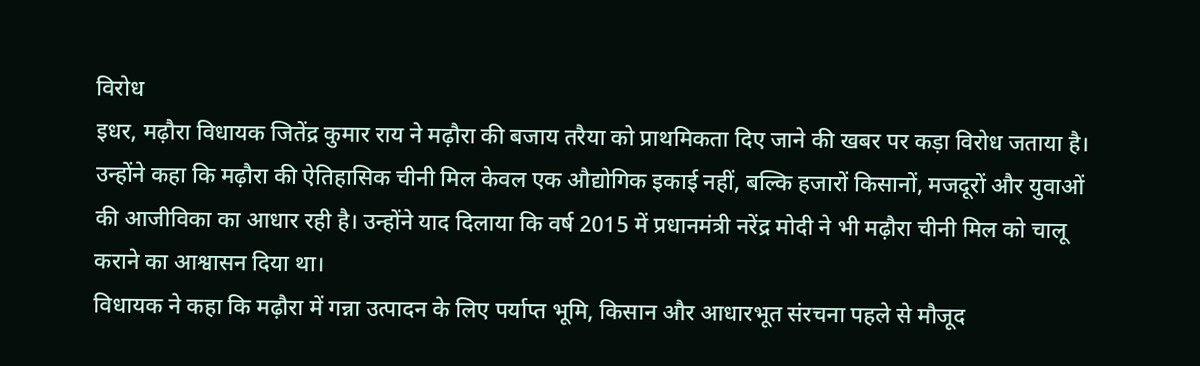विरोध
इधर, मढ़ौरा विधायक जितेंद्र कुमार राय ने मढ़ौरा की बजाय तरैया को प्राथमिकता दिए जाने की खबर पर कड़ा विरोध जताया है। उन्होंने कहा कि मढ़ौरा की ऐतिहासिक चीनी मिल केवल एक औद्योगिक इकाई नहीं, बल्कि हजारों किसानों, मजदूरों और युवाओं की आजीविका का आधार रही है। उन्होंने याद दिलाया कि वर्ष 2015 में प्रधानमंत्री नरेंद्र मोदी ने भी मढ़ौरा चीनी मिल को चालू कराने का आश्वासन दिया था।
विधायक ने कहा कि मढ़ौरा में गन्ना उत्पादन के लिए पर्याप्त भूमि, किसान और आधारभूत संरचना पहले से मौजूद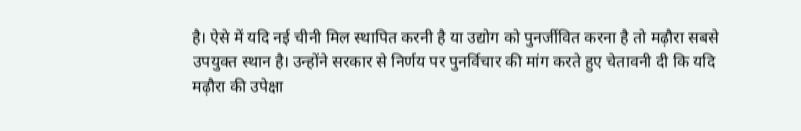है। ऐसे में यदि नई चीनी मिल स्थापित करनी है या उद्योग को पुनर्जीवित करना है तो मढ़ौरा सबसे उपयुक्त स्थान है। उन्होंने सरकार से निर्णय पर पुनर्विचार की मांग करते हुए चेतावनी दी कि यदि मढ़ौरा की उपेक्षा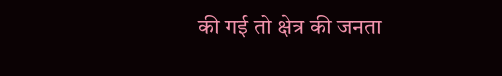की गई तो क्षेत्र की जनता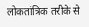लोकतांत्रिक तरीके से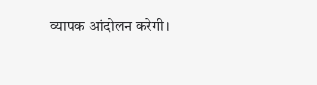व्यापक आंदोलन करेगी।